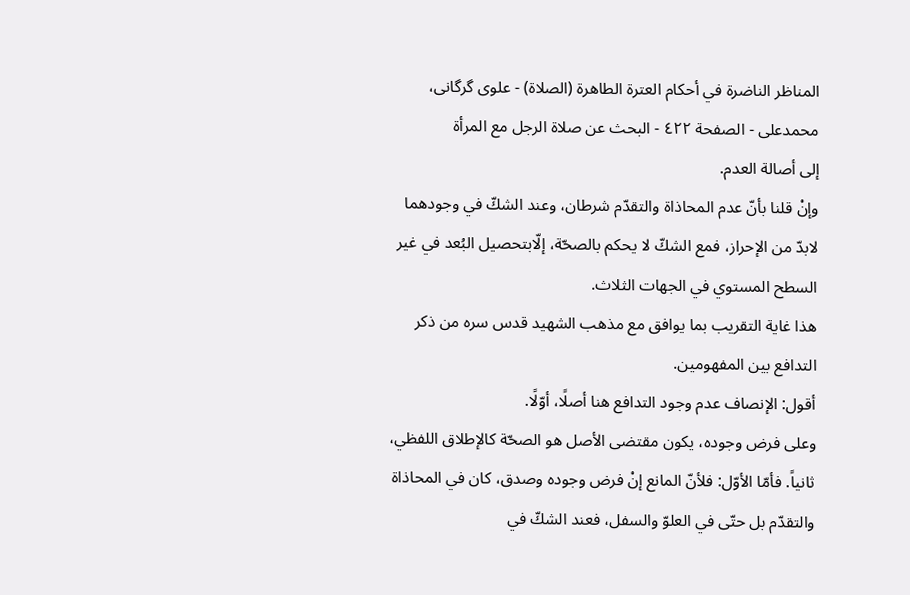المناظر الناضرة في أحکام العترة الطاهرة (الصلاة) - علوی گرگانی، محمدعلی - الصفحة ٤٢٢ - البحث عن صلاة الرجل مع المرأة
إلى أصالة العدم.
وإنْ قلنا بأنّ عدم المحاذاة والتقدّم شرطان، وعند الشكّ في وجودهما لابدّ من الإحراز، فمع الشكّ لا يحكم بالصحّة، إلّابتحصيل البُعد في غير السطح المستوي في الجهات الثلاث.
هذا غاية التقريب بما يوافق مع مذهب الشهيد قدس سره من ذكر التدافع بين المفهومين.
أقول: الإنصاف عدم وجود التدافع هنا أصلًا، أوّلًا.
وعلى فرض وجوده، يكون مقتضى الأصل هو الصحّة كالإطلاق اللفظي، ثانياً. فأمّا الأوّل: فلأنّ المانع إنْ فرض وجوده وصدق، كان في المحاذاة والتقدّم بل حتّى في العلوّ والسفل، فعند الشكّ في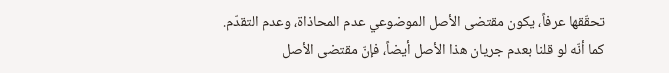تحقّقها عرفاً، يكون مقتضى الأصل الموضوعي عدم المحاذاة، وعدم التقدّم.
كما أنّه لو قلنا بعدم جريان هذا الأصل أيضاً، فإنّ مقتضى الأصل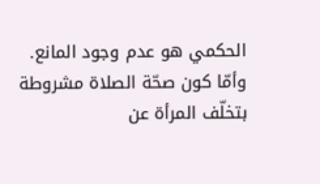الحكمي هو عدم وجود المانع.
وأمّا كون صحّة الصلاة مشروطة بتخلّف المرأة عن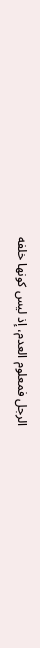الرجل فمعلوم العدم، إذ ليس كونها خلفه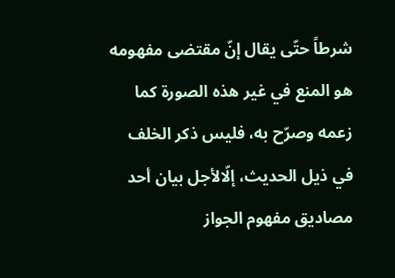شرطاً حتّى يقال إنّ مقتضى مفهومه هو المنع في غير هذه الصورة كما زعمه وصرّح به، فليس ذكر الخلف في ذيل الحديث، إلّالأجل بيان أحد مصاديق مفهوم الجواز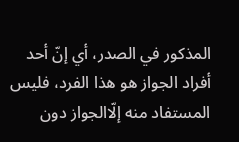المذكور في الصدر، أي إنّ أحد أفراد الجواز هو هذا الفرد، فليس المستفاد منه إلّاالجواز دون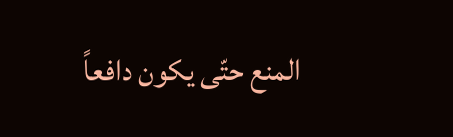المنع حتّى يكون دافعاً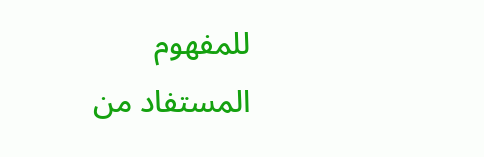للمفهوم المستفاد من